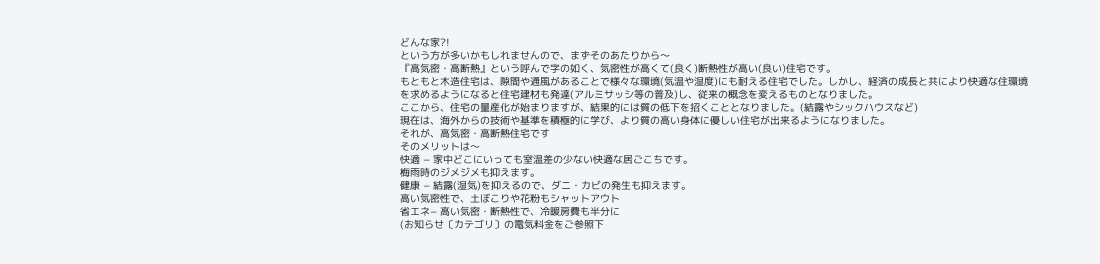どんな家?!
という方が多いかもしれませんので、まずそのあたりから〜
『高気密・高断熱』という呼んで字の如く、気密性が高くて(良く)断熱性が高い(良い)住宅です。
もともと木造住宅は、隙間や通風があることで様々な環境(気温や湿度)にも耐える住宅でした。しかし、経済の成長と共により快適な住環境を求めるようになると住宅建材も発達(アルミサッシ等の普及)し、従来の概念を変えるものとなりました。
ここから、住宅の量産化が始まりますが、結果的には質の低下を招くこととなりました。(結露やシックハウスなど)
現在は、海外からの技術や基準を積極的に学び、より質の高い身体に優しい住宅が出来るようになりました。
それが、高気密・高断熱住宅です
そのメリットは〜
快適 − 家中どこにいっても室温差の少ない快適な居ごこちです。
梅雨時のジメジメも抑えます。
健康 − 結露(湿気)を抑えるので、ダニ・カビの発生も抑えます。
高い気密性で、土ぼこりや花粉もシャットアウト
省エネ− 高い気密・断熱性で、冷暖房費も半分に
(お知らせ〔カテゴリ〕の電気料金をご参照下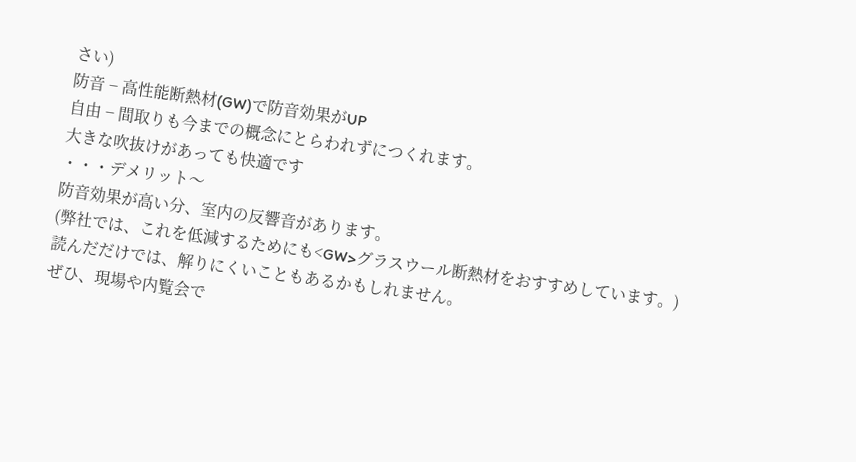さい)
防音 − 高性能断熱材(GW)で防音効果がUP
自由 − 間取りも今までの概念にとらわれずにつくれます。
大きな吹抜けがあっても快適です
・・・デメリット〜
防音効果が高い分、室内の反響音があります。
(弊社では、これを低減するためにも<GW>グラスウール断熱材をおすすめしています。)
読んだだけでは、解りにくいこともあるかもしれません。
ぜひ、現場や内覧会で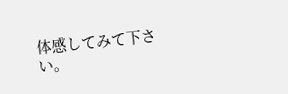体感してみて下さい。